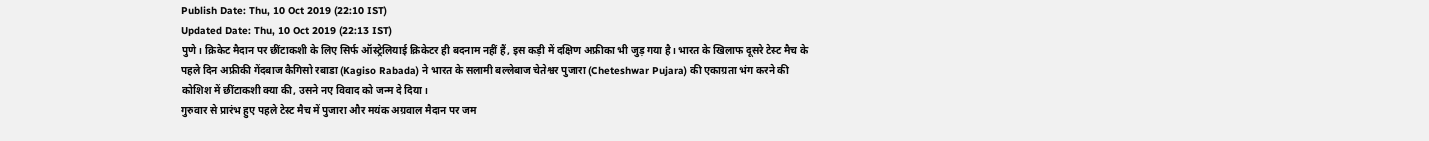Publish Date: Thu, 10 Oct 2019 (22:10 IST)
Updated Date: Thu, 10 Oct 2019 (22:13 IST)
पुणे। क्रिकेट मैदान पर छींटाकशी के लिए सिर्फ ऑस्ट्रेलियाई क्रिकेटर ही बदनाम नहीं हैं, इस कड़ी में दक्षिण अफ्रीका भी जुड़ गया है। भारत के खिलाफ दूसरे टेस्ट मैच के पहले दिन अफ्रीकी गेंदबाज कैगिसो रबाडा (Kagiso Rabada) ने भारत के सलामी बल्लेबाज चेतेश्वर पुजारा (Cheteshwar Pujara) की एकाग्रता भंग करने की कोशिश में छींटाकशी क्या की, उसने नए विवाद को जन्म दे दिया।
गुरुवार से प्रारंभ हुए पहले टेस्ट मैच में पुजारा और मयंक अग्रवाल मैदान पर जम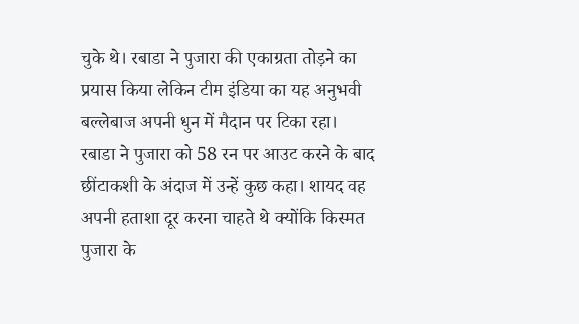चुके थे। रबाडा ने पुजारा की एकाग्रता तोड़ने का प्रयास किया लेकिन टीम इंडिया का यह अनुभवी बल्लेबाज अपनी धुन में मैदान पर टिका रहा।
रबाडा ने पुजारा को 58 रन पर आउट करने के बाद छींटाकशी के अंदाज में उन्हें कुछ कहा। शायद वह अपनी हताशा दूर करना चाहते थे क्योंकि किस्मत पुजारा के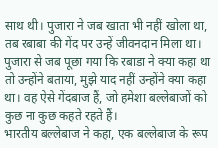साथ थी। पुजारा ने जब खाता भी नहीं खोला था, तब रबाबा की गेंद पर उन्हें जीवनदान मिला था।
पुजारा से जब पूछा गया कि रबाडा ने क्या कहा था तो उन्होंने बताया, मुझे याद नहीं उन्होंने क्या कहा था। वह ऐसे गेंदबाज हैं, जो हमेशा बल्लेबाजों को कुछ ना कुछ कहते रहते हैं।
भारतीय बल्लेबाज ने कहा, एक बल्लेबाज के रूप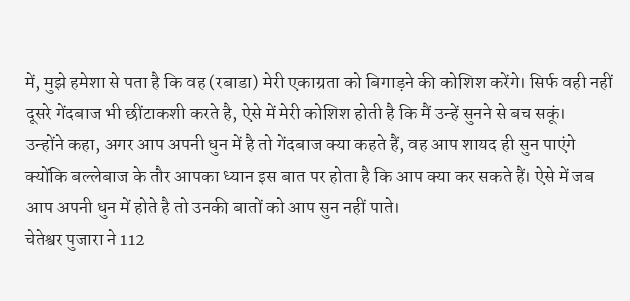में, मुझे हमेशा से पता है कि वह (रबाडा) मेरी एकाग्रता को बिगाड़ने की कोशिश करेंगे। सिर्फ वही नहीं दूसरे गेंदबाज भी छींटाकशी करते है, ऐसे में मेरी कोशिश होती है कि मैं उन्हें सुनने से बच सकूं।
उन्होंने कहा, अगर आप अपनी धुन में है तो गेंदबाज क्या कहते हैं, वह आप शायद ही सुन पाएंगे क्योंकि बल्लेबाज के तौर आपका ध्यान इस बात पर होता है कि आप क्या कर सकते हैं। ऐसे में जब आप अपनी धुन में होते है तो उनकी बातों को आप सुन नहीं पाते।
चेतेश्वर पुजारा ने 112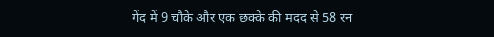गेंद में 9 चौके और एक छक्के की मदद से 58 रन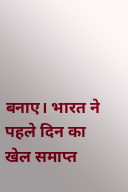बनाए। भारत ने पहले दिन का खेल समाप्त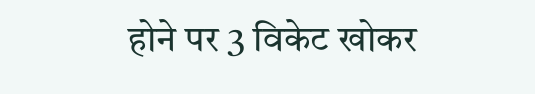होने पर 3 विकेट खोकर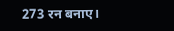273 रन बनाए।